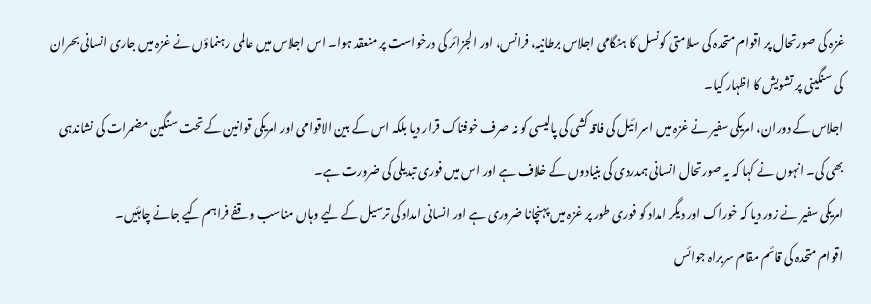غزہ کی صورتحال پر اقوام متحدہ کی سلامتی کونسل کا ہنگامی اجلاس برطانیہ، فرانس، اور الجزائر کی درخواست پر منعقد ہوا۔ اس اجلاس میں عالمی رہنماؤں نے غزہ میں جاری انسانی بحران کی سنگینی پر تشویش کا اظہار کیا۔
اجلاس کے دوران، امریکی سفیر نے غزہ میں اسرائیل کی فاقہ کشی کی پالیسی کو نہ صرف خوفناک قرار دیا بلکہ اس کے بین الاقوامی اور امریکی قوانین کے تحت سنگین مضمرات کی نشاندہی بھی کی۔ انہوں نے کہا کہ یہ صورتحال انسانی ہمدردی کی بنیادوں کے خلاف ہے اور اس میں فوری تبدیلی کی ضرورت ہے۔
امریکی سفیر نے زور دیا کہ خوراک اور دیگر امداد کو فوری طور پر غزہ میں پہنچانا ضروری ہے اور انسانی امداد کی ترسیل کے لیے وہاں مناسب وقفے فراہم کیے جانے چاہئیں۔
اقوام متحدہ کی قائم مقام سربراہ جوائس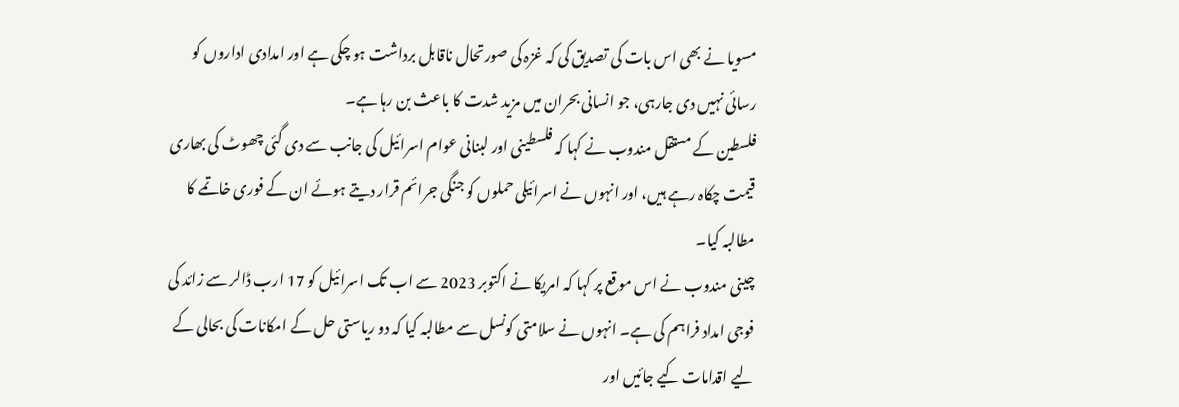مسویا نے بھی اس بات کی تصدیق کی کہ غزہ کی صورتحال ناقابل برداشت ہو چکی ہے اور امدادی اداروں کو رسائی نہیں دی جارہی، جو انسانی بحران میں مزید شدت کا باعث بن رہا ہے۔
فلسطین کے مستقل مندوب نے کہا کہ فلسطینی اور لبنانی عوام اسرائیل کی جانب سے دی گئی چھوٹ کی بھاری قیمت چکاہ رہے ہیں، اور انہوں نے اسرائیلی حملوں کو جنگی جرائم قرار دیتے ہوئے ان کے فوری خاتمے کا مطالبہ کیا۔
چینی مندوب نے اس موقع پر کہا کہ امریکا نے اکتوبر 2023 سے اب تک اسرائیل کو 17 ارب ڈالر سے زائد کی فوجی امداد فراہم کی ہے۔ انہوں نے سلامتی کونسل سے مطالبہ کیا کہ دو ریاستی حل کے امکانات کی بحالی کے لیے اقدامات کیے جائیں اور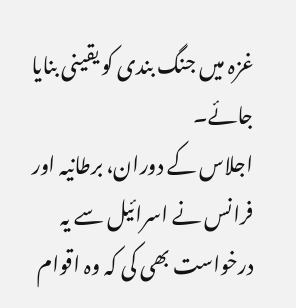غزہ میں جنگ بندی کو یقینی بنایا جائے۔
اجلاس کے دوران، برطانیہ اور فرانس نے اسرائیل سے یہ درخواست بھی کی کہ وہ اقوام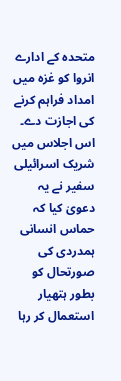متحدہ کے ادارے انروا کو غزہ میں امداد فراہم کرنے کی اجازت دے۔ اس اجلاس میں شریک اسرائیلی سفیر نے یہ دعویٰ کیا کہ حماس انسانی ہمدردی کی صورتحال کو بطور ہتھیار استعمال کر رہا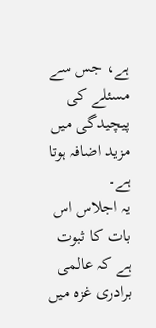ہے، جس سے مسئلے کی پیچیدگی میں مزید اضافہ ہوتا ہے۔
یہ اجلاس اس بات کا ثبوت ہے کہ عالمی برادری غزہ میں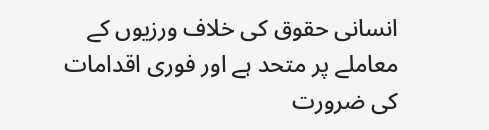انسانی حقوق کی خلاف ورزیوں کے معاملے پر متحد ہے اور فوری اقدامات کی ضرورت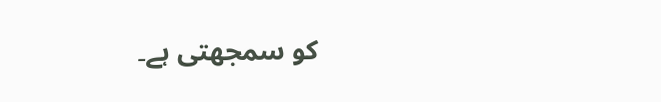کو سمجھتی ہے۔